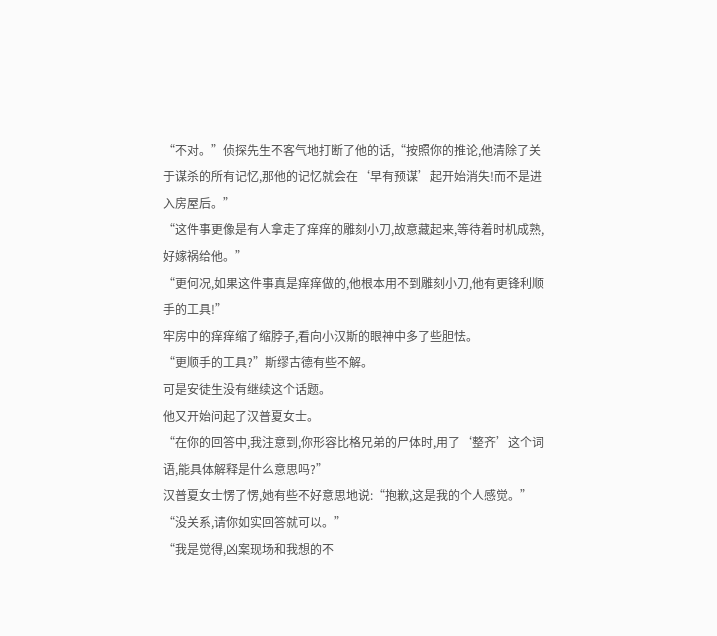“不对。”侦探先生不客气地打断了他的话,“按照你的推论,他清除了关于谋杀的所有记忆,那他的记忆就会在‘早有预谋’起开始消失!而不是进入房屋后。”
“这件事更像是有人拿走了痒痒的雕刻小刀,故意藏起来,等待着时机成熟,好嫁祸给他。”
“更何况,如果这件事真是痒痒做的,他根本用不到雕刻小刀,他有更锋利顺手的工具!”
牢房中的痒痒缩了缩脖子,看向小汉斯的眼神中多了些胆怯。
“更顺手的工具?”斯缪古德有些不解。
可是安徒生没有继续这个话题。
他又开始问起了汉普夏女士。
“在你的回答中,我注意到,你形容比格兄弟的尸体时,用了‘整齐’这个词语,能具体解释是什么意思吗?”
汉普夏女士愣了愣,她有些不好意思地说:“抱歉,这是我的个人感觉。”
“没关系,请你如实回答就可以。”
“我是觉得,凶案现场和我想的不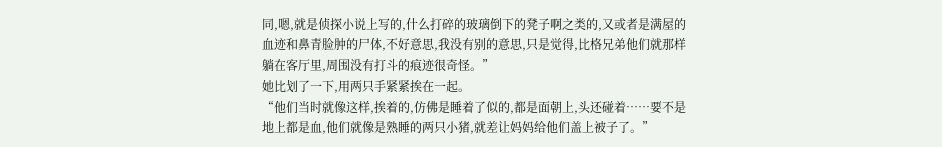同,嗯,就是侦探小说上写的,什么打碎的玻璃倒下的凳子啊之类的,又或者是满屋的血迹和鼻青脸肿的尸体,不好意思,我没有别的意思,只是觉得,比格兄弟他们就那样躺在客厅里,周围没有打斗的痕迹很奇怪。”
她比划了一下,用两只手紧紧挨在一起。
“他们当时就像这样,挨着的,仿佛是睡着了似的,都是面朝上,头还碰着……要不是地上都是血,他们就像是熟睡的两只小猪,就差让妈妈给他们盖上被子了。”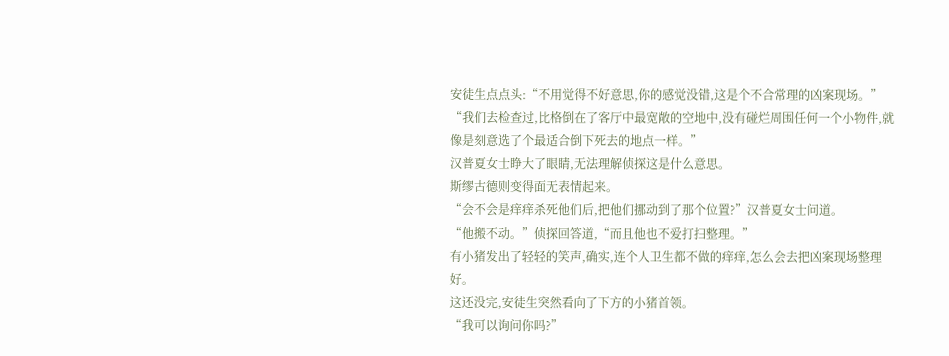安徒生点点头:“不用觉得不好意思,你的感觉没错,这是个不合常理的凶案现场。”
“我们去检查过,比格倒在了客厅中最宽敞的空地中,没有碰烂周围任何一个小物件,就像是刻意选了个最适合倒下死去的地点一样。”
汉普夏女士睁大了眼睛,无法理解侦探这是什么意思。
斯缪古德则变得面无表情起来。
“会不会是痒痒杀死他们后,把他们挪动到了那个位置?”汉普夏女士问道。
“他搬不动。”侦探回答道,“而且他也不爱打扫整理。”
有小猪发出了轻轻的笑声,确实,连个人卫生都不做的痒痒,怎么会去把凶案现场整理好。
这还没完,安徒生突然看向了下方的小猪首领。
“我可以询问你吗?”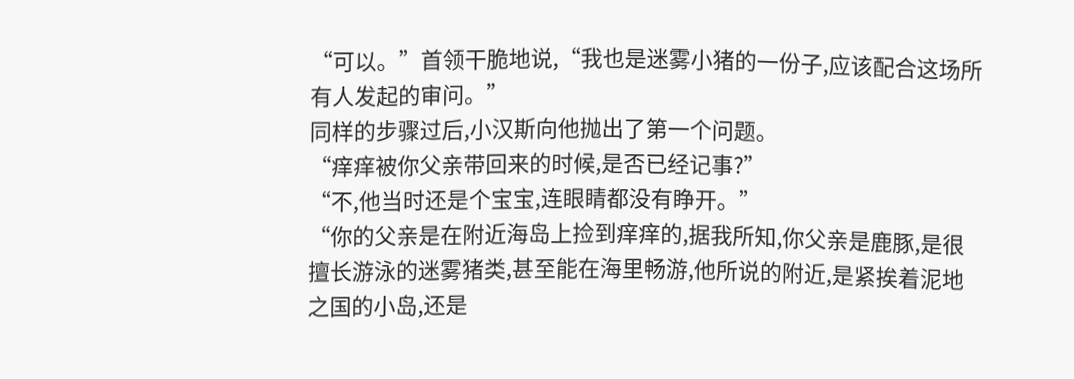“可以。”首领干脆地说,“我也是迷雾小猪的一份子,应该配合这场所有人发起的审问。”
同样的步骤过后,小汉斯向他抛出了第一个问题。
“痒痒被你父亲带回来的时候,是否已经记事?”
“不,他当时还是个宝宝,连眼睛都没有睁开。”
“你的父亲是在附近海岛上捡到痒痒的,据我所知,你父亲是鹿豚,是很擅长游泳的迷雾猪类,甚至能在海里畅游,他所说的附近,是紧挨着泥地之国的小岛,还是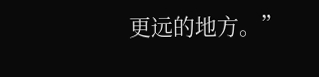更远的地方。”